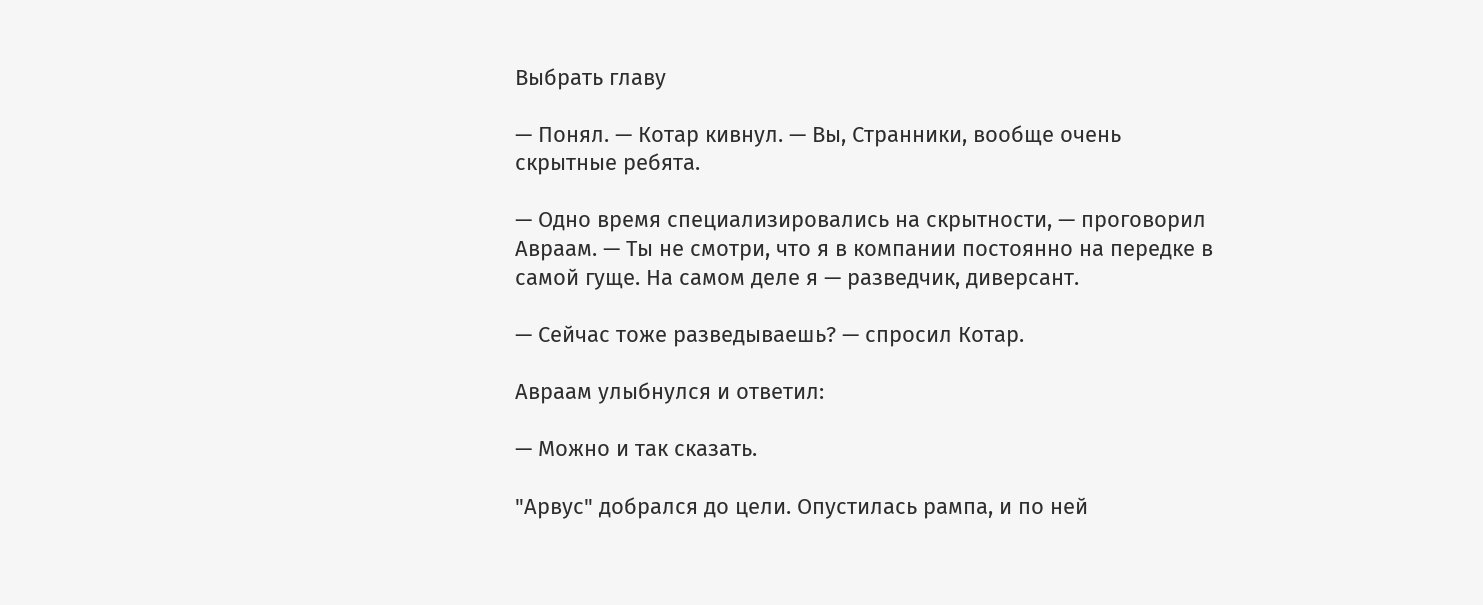Выбрать главу

— Понял. — Котар кивнул. — Вы, Странники, вообще очень скрытные ребята.

— Одно время специализировались на скрытности, — проговорил Авраам. — Ты не смотри, что я в компании постоянно на передке в самой гуще. На самом деле я — разведчик, диверсант.

— Сейчас тоже разведываешь? — спросил Котар.

Авраам улыбнулся и ответил:

— Можно и так сказать.

"Арвус" добрался до цели. Опустилась рампа, и по ней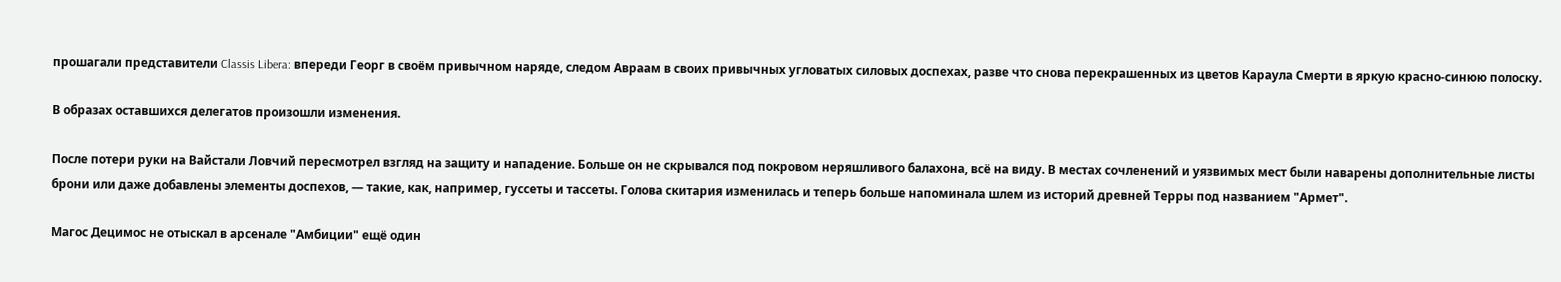прошагали представители Classis Libera: впереди Георг в своём привычном наряде, следом Авраам в своих привычных угловатых силовых доспехах, разве что снова перекрашенных из цветов Караула Смерти в яркую красно-синюю полоску.

В образах оставшихся делегатов произошли изменения.

После потери руки на Вайстали Ловчий пересмотрел взгляд на защиту и нападение. Больше он не скрывался под покровом неряшливого балахона, всё на виду. В местах сочленений и уязвимых мест были наварены дополнительные листы брони или даже добавлены элементы доспехов, — такие, как, например, гуссеты и тассеты. Голова скитария изменилась и теперь больше напоминала шлем из историй древней Терры под названием "Армет".

Магос Децимос не отыскал в арсенале "Амбиции" ещё один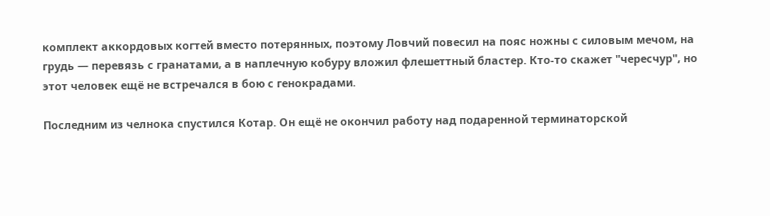комплект аккордовых когтей вместо потерянных, поэтому Ловчий повесил на пояс ножны с силовым мечом, на грудь — перевязь с гранатами, а в наплечную кобуру вложил флешеттный бластер. Кто-то скажет "чересчур", но этот человек ещё не встречался в бою с генокрадами.

Последним из челнока спустился Котар. Он ещё не окончил работу над подаренной терминаторской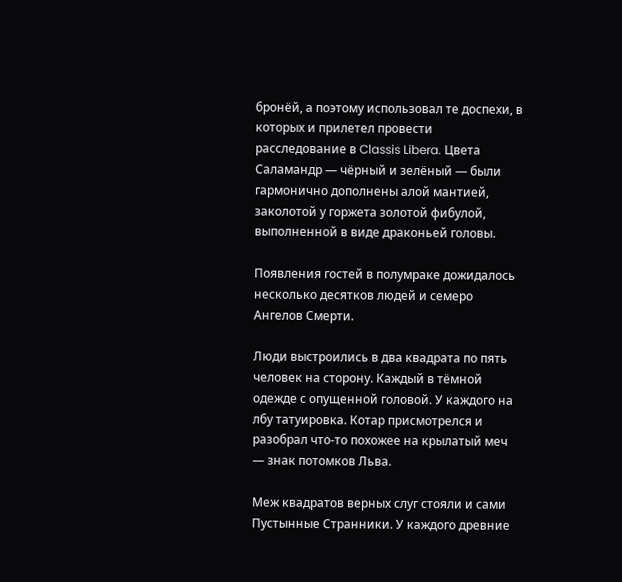бронёй, а поэтому использовал те доспехи, в которых и прилетел провести расследование в Classis Libera. Цвета Саламандр — чёрный и зелёный — были гармонично дополнены алой мантией, заколотой у горжета золотой фибулой, выполненной в виде драконьей головы.

Появления гостей в полумраке дожидалось несколько десятков людей и семеро Ангелов Смерти.

Люди выстроились в два квадрата по пять человек на сторону. Каждый в тёмной одежде с опущенной головой. У каждого на лбу татуировка. Котар присмотрелся и разобрал что-то похожее на крылатый меч — знак потомков Льва.

Меж квадратов верных слуг стояли и сами Пустынные Странники. У каждого древние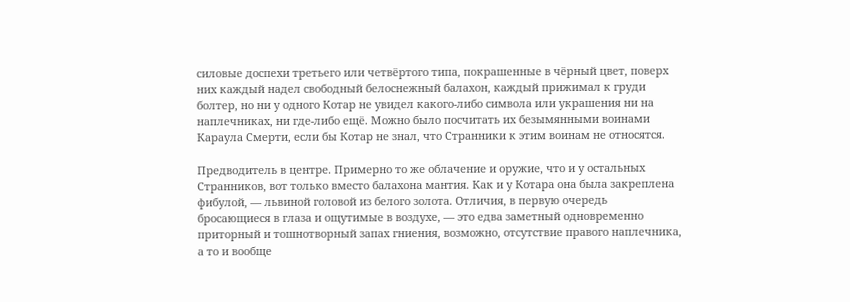силовые доспехи третьего или четвёртого типа, покрашенные в чёрный цвет, поверх них каждый надел свободный белоснежный балахон, каждый прижимал к груди болтер, но ни у одного Котар не увидел какого-либо символа или украшения ни на наплечниках, ни где-либо ещё. Можно было посчитать их безымянными воинами Караула Смерти, если бы Котар не знал, что Странники к этим воинам не относятся.

Предводитель в центре. Примерно то же облачение и оружие, что и у остальных Странников, вот только вместо балахона мантия. Как и у Котара она была закреплена фибулой, — львиной головой из белого золота. Отличия, в первую очередь бросающиеся в глаза и ощутимые в воздухе, — это едва заметный одновременно приторный и тошнотворный запах гниения, возможно, отсутствие правого наплечника, а то и вообще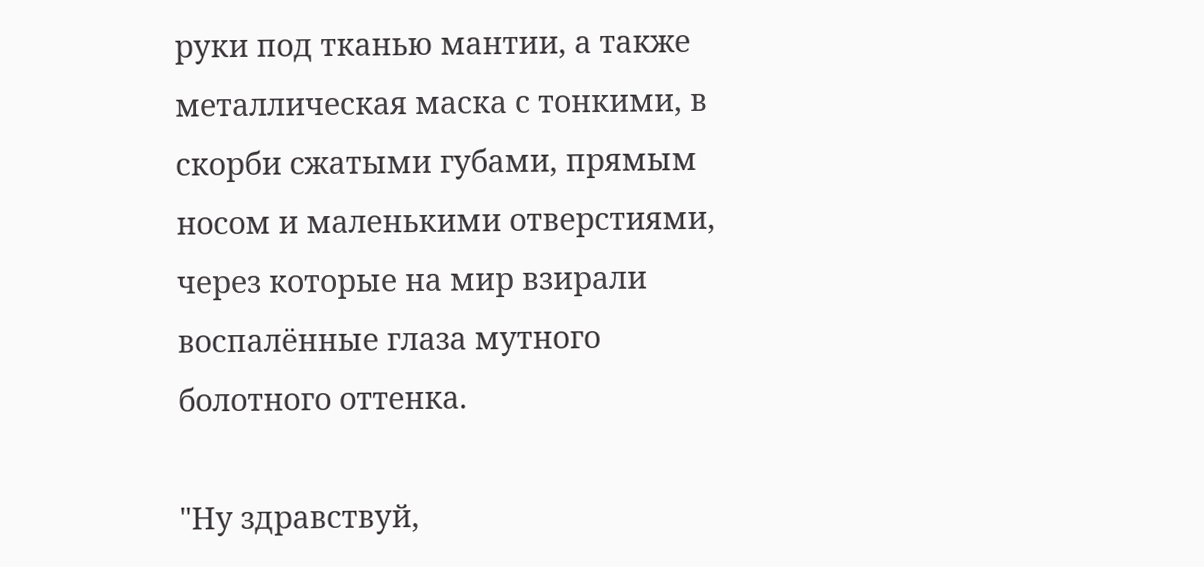руки под тканью мантии, а также металлическая маска с тонкими, в скорби сжатыми губами, прямым носом и маленькими отверстиями, через которые на мир взирали воспалённые глаза мутного болотного оттенка.

"Ну здравствуй,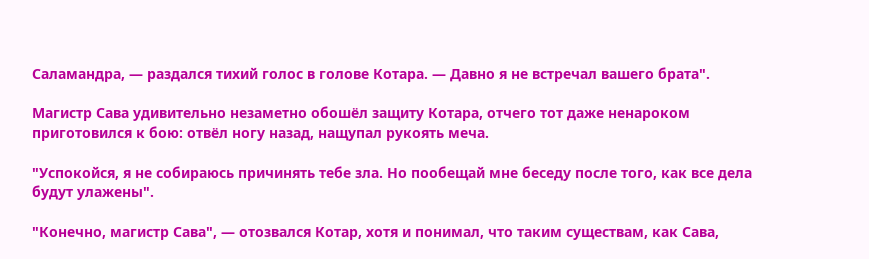Саламандра, — раздался тихий голос в голове Котара. — Давно я не встречал вашего брата".

Магистр Сава удивительно незаметно обошёл защиту Котара, отчего тот даже ненароком приготовился к бою: отвёл ногу назад, нащупал рукоять меча.

"Успокойся, я не собираюсь причинять тебе зла. Но пообещай мне беседу после того, как все дела будут улажены".

"Конечно, магистр Сава", — отозвался Котар, хотя и понимал, что таким существам, как Сава,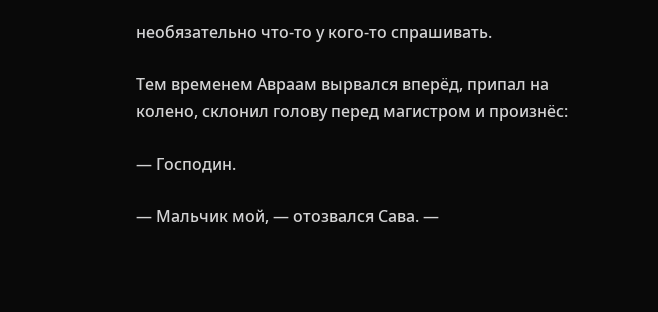необязательно что-то у кого-то спрашивать.

Тем временем Авраам вырвался вперёд, припал на колено, склонил голову перед магистром и произнёс:

— Господин.

— Мальчик мой, — отозвался Сава. —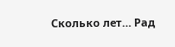Сколько лет… Рад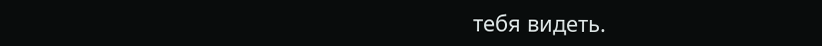тебя видеть.